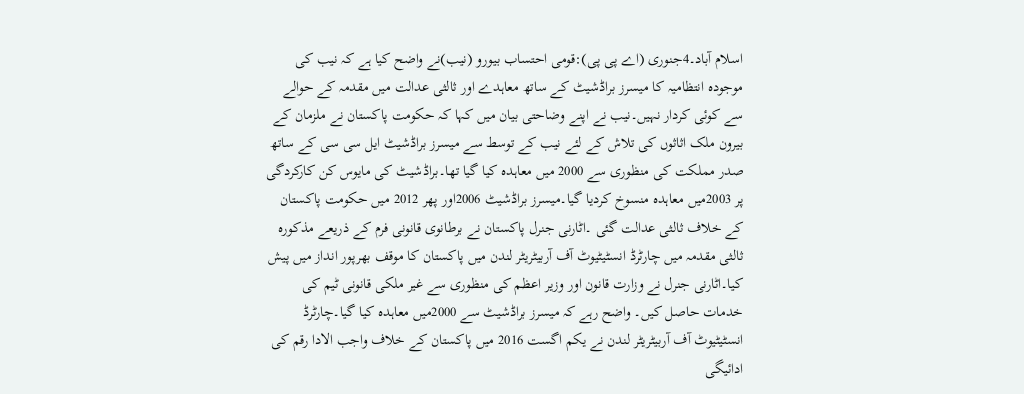اسلام آباد۔4جنوری (اے پی پی):قومی احتساب بیورو (نیب)نے واضح کیا ہے کہ نیب کی موجودہ انتظامیہ کا میسرز براڈشیٹ کے ساتھ معاہدے اور ثالثی عدالت میں مقدمہ کے حوالے سے کوئی کردار نہیں۔نیب نے اپنے وضاحتی بیان میں کہا کہ حکومت پاکستان نے ملزمان کے بیرون ملک اثاثوں کی تلاش کے لئے نیب کے توسط سے میسرز براڈشیٹ ایل سی سی کے ساتھ صدر مملکت کی منظوری سے 2000 میں معاہدہ کیا گیا تھا۔براڈشیٹ کی مایوس کن کارکردگی پر 2003میں معاہدہ منسوخ کردیا گیا۔میسرز براڈشیٹ 2006اور پھر 2012 میں حکومت پاکستان کے خلاف ثالثی عدالت گئی ۔اٹارنی جنرل پاکستان نے برطانوی قانونی فرم کے ذریعے مذکورہ ثالثی مقدمہ میں چارٹرڈ انسٹیٹیوٹ آف آربیٹریٹر لندن میں پاکستان کا موقف بھرپور انداز میں پیش کیا۔اٹارنی جنرل نے وزارت قانون اور وزیر اعظم کی منظوری سے غیر ملکی قانونی ٹیم کی خدمات حاصل کیں۔ واضح رہے کہ میسرز براڈشیٹ سے 2000میں معاہدہ کیا گیا۔چارٹرڈ انسٹیٹیوٹ آف آربیٹریٹر لندن نے یکم اگست 2016 میں پاکستان کے خلاف واجب الادا رقم کی ادائیگی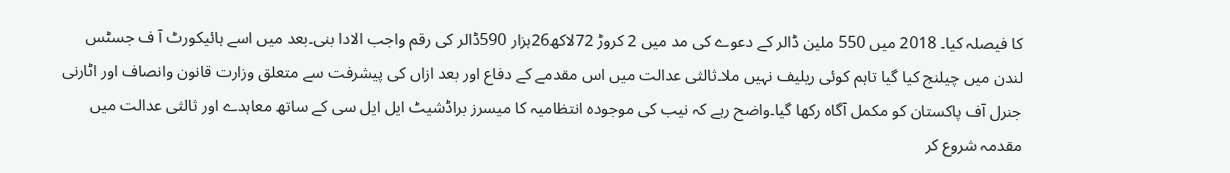کا فیصلہ کیا۔ 2018 میں 550 ملین ڈالر کے دعوے کی مد میں 2 کروڑ 72لاکھ26ہزار 590ڈالر کی رقم واجب الادا بنی۔بعد میں اسے ہائیکورٹ آ ف جسٹس لندن میں چیلنج کیا گیا تاہم کوئی ریلیف نہیں ملا۔ثالثی عدالت میں اس مقدمے کے دفاع اور بعد ازاں کی پیشرفت سے متعلق وزارت قانون وانصاف اور اٹارنی جنرل آف پاکستان کو مکمل آگاہ رکھا گیا۔واضح رہے کہ نیب کی موجودہ انتظامیہ کا میسرز براڈشیٹ ایل ایل سی کے ساتھ معاہدے اور ثالثی عدالت میں مقدمہ شروع کر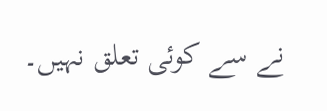نے سے کوئی تعلق نہیں۔